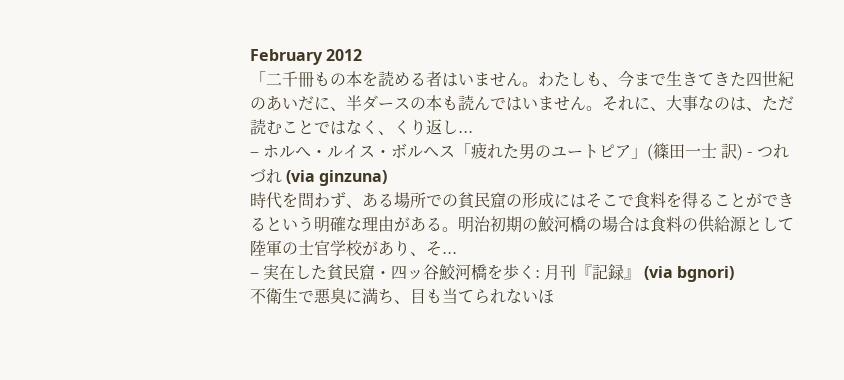February 2012
「二千冊もの本を読める者はいません。わたしも、今まで生きてきた四世紀のあいだに、半ダースの本も読んではいません。それに、大事なのは、ただ読むことではなく、くり返し...
– ホルへ・ルイス・ボルヘス「疲れた男のユートピア」(篠田一士 訳) - つれづれ (via ginzuna)
時代を問わず、ある場所での貧民窟の形成にはそこで食料を得ることができるという明確な理由がある。明治初期の鮫河橋の場合は食料の供給源として陸軍の士官学校があり、そ...
– 実在した貧民窟・四ッ谷鮫河橋を歩く: 月刊『記録』 (via bgnori)
不衛生で悪臭に満ち、目も当てられないほ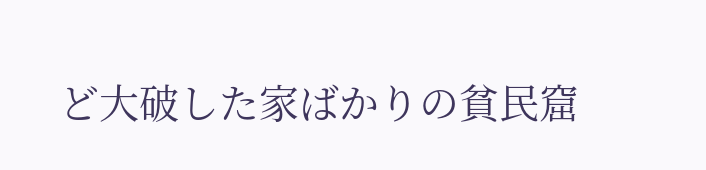ど大破した家ばかりの貧民窟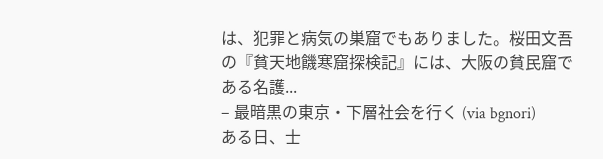は、犯罪と病気の巣窟でもありました。桜田文吾の『貧天地饑寒窟探検記』には、大阪の貧民窟である名護...
– 最暗黒の東京・下層社会を行く (via bgnori)
ある日、士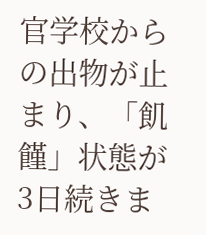官学校からの出物が止まり、「飢饉」状態が3日続きま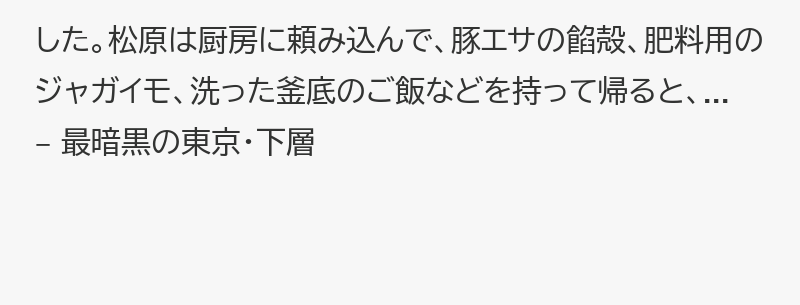した。松原は厨房に頼み込んで、豚エサの餡殻、肥料用のジャガイモ、洗った釜底のご飯などを持って帰ると、...
– 最暗黒の東京・下層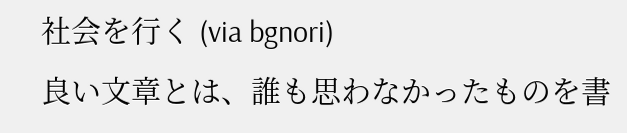社会を行く (via bgnori)
良い文章とは、誰も思わなかったものを書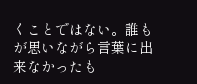くことではない。誰もが思いながら言葉に出来なかったも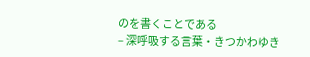のを書くことである
– 深呼吸する言葉・きつかわゆき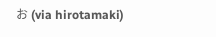お (via hirotamaki)